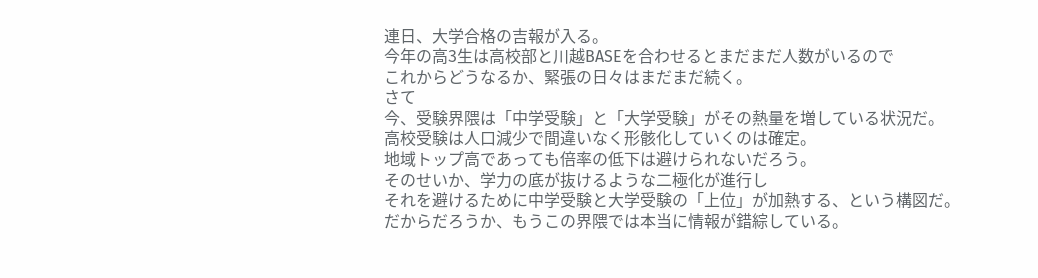連日、大学合格の吉報が入る。
今年の高3生は高校部と川越BASEを合わせるとまだまだ人数がいるので
これからどうなるか、緊張の日々はまだまだ続く。
さて
今、受験界隈は「中学受験」と「大学受験」がその熱量を増している状況だ。
高校受験は人口減少で間違いなく形骸化していくのは確定。
地域トップ高であっても倍率の低下は避けられないだろう。
そのせいか、学力の底が抜けるような二極化が進行し
それを避けるために中学受験と大学受験の「上位」が加熱する、という構図だ。
だからだろうか、もうこの界隈では本当に情報が錯綜している。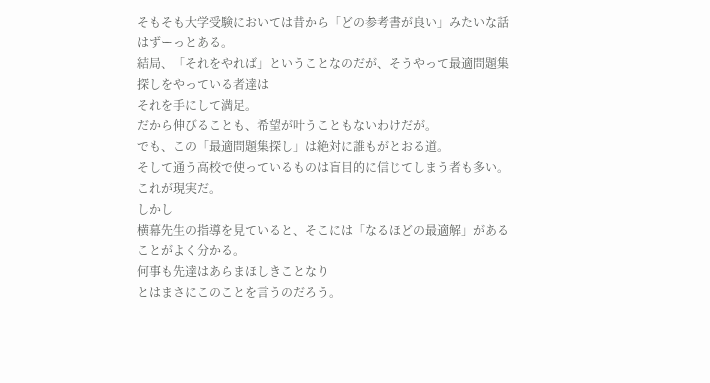そもそも大学受験においては昔から「どの参考書が良い」みたいな話はずーっとある。
結局、「それをやれば」ということなのだが、そうやって最適問題集探しをやっている者達は
それを手にして満足。
だから伸びることも、希望が叶うこともないわけだが。
でも、この「最適問題集探し」は絶対に誰もがとおる道。
そして通う高校で使っているものは盲目的に信じてしまう者も多い。
これが現実だ。
しかし
横幕先生の指導を見ていると、そこには「なるほどの最適解」があることがよく分かる。
何事も先達はあらまほしきことなり
とはまさにこのことを言うのだろう。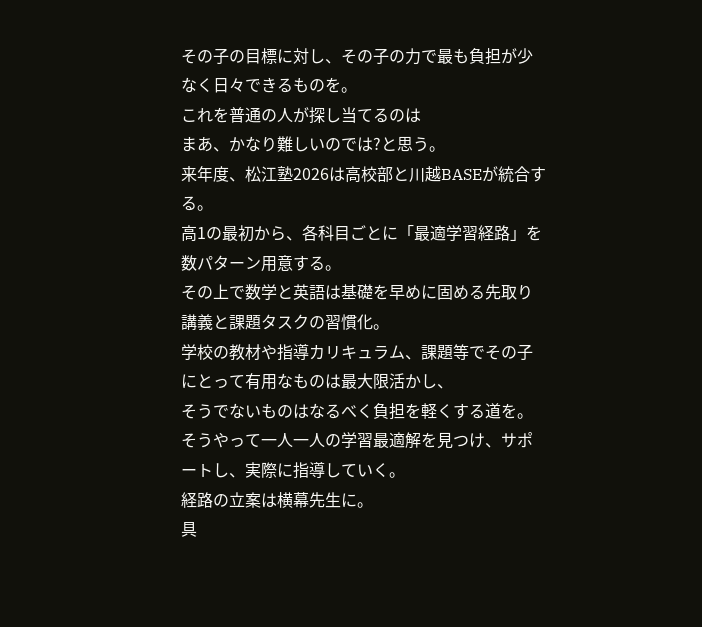その子の目標に対し、その子の力で最も負担が少なく日々できるものを。
これを普通の人が探し当てるのは
まあ、かなり難しいのでは?と思う。
来年度、松江塾2026は高校部と川越BASEが統合する。
高1の最初から、各科目ごとに「最適学習経路」を数パターン用意する。
その上で数学と英語は基礎を早めに固める先取り講義と課題タスクの習慣化。
学校の教材や指導カリキュラム、課題等でその子にとって有用なものは最大限活かし、
そうでないものはなるべく負担を軽くする道を。
そうやって一人一人の学習最適解を見つけ、サポートし、実際に指導していく。
経路の立案は横幕先生に。
具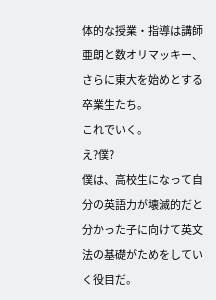体的な授業・指導は講師亜朗と数オリマッキー、さらに東大を始めとする卒業生たち。
これでいく。
え?僕?
僕は、高校生になって自分の英語力が壊滅的だと分かった子に向けて英文法の基礎がためをしていく役目だ。